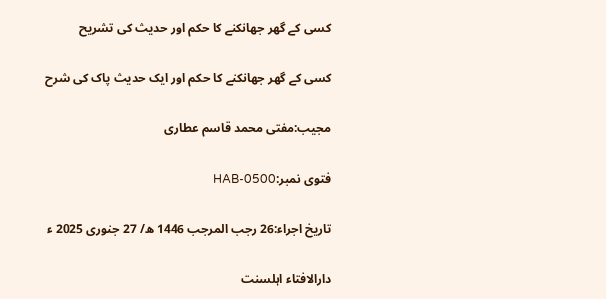کسی کے گھر جھانکنے کا حکم اور حدیث کی تشریح

کسی کے گھر جھانکنے کا حکم اور ایک حدیث پاک کی شرح

مجیب:مفتی محمد قاسم عطاری

فتوی نمبر:HAB-0500

تاریخ اجراء:26 رجب المرجب 1446 ھ/ 27 جنوری 2025 ء

دارالافتاء اہلسنت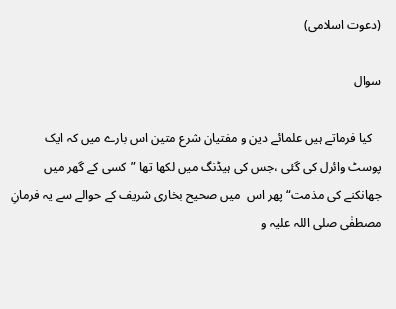(دعوت اسلامی)

سوال

   کیا فرماتے ہیں علمائے دین و مفتیان شرع متین اس بارے میں کہ ایک پوسٹ وائرل کی گئی ،جس کی ہیڈنگ میں لکھا تھا ”کسی کے گھر میں  جھانکنے کی مذمت“ پھر اس  میں صحیح بخاری شریف کے حوالے سے یہ فرمانِ مصطفٰی صلی اللہ علیہ و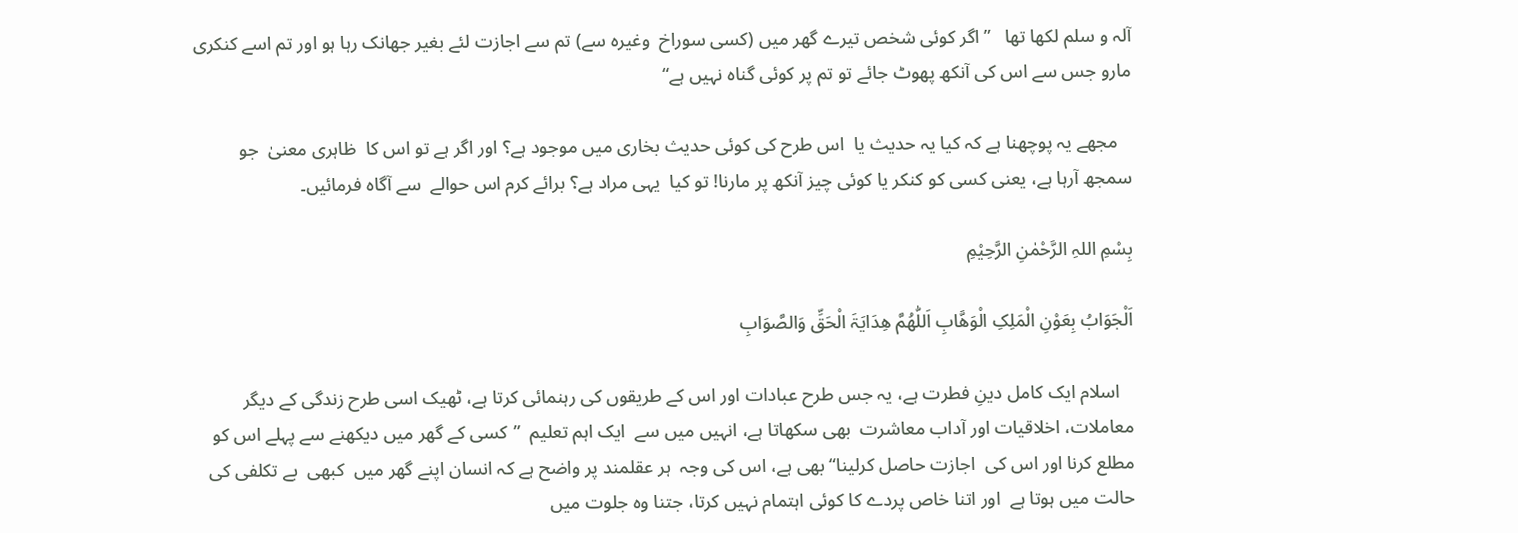آلہ و سلم لکھا تھا   ”اگر کوئی شخص تیرے گھر میں (کسی سوراخ  وغیرہ سے) تم سے اجازت لئے بغیر جھانک رہا ہو اور تم اسے کنکری مارو جس سے اس کی آنکھ پھوٹ جائے تو تم پر کوئی گناہ نہیں ہے“

   مجھے یہ پوچھنا ہے کہ کیا یہ حدیث یا  اس طرح کی کوئی حدیث بخاری میں موجود ہے؟ اور اگر ہے تو اس کا  ظاہری معنیٰ  جو سمجھ آرہا ہے، یعنی کسی کو کنکر یا کوئی چیز آنکھ پر مارنا! تو کیا  یہی مراد ہے؟ برائے کرم اس حوالے  سے آگاہ فرمائیں۔

بِسْمِ اللہِ الرَّحْمٰنِ الرَّحِيْمِ

اَلْجَوَابُ بِعَوْنِ الْمَلِکِ الْوَھَّابِ اَللّٰھُمَّ ھِدَایَۃَ الْحَقِّ وَالصَّوَابِ

   اسلام ایک کامل دینِ فطرت ہے، یہ جس طرح عبادات اور اس کے طریقوں کی رہنمائی کرتا ہے، ٹھیک اسی طرح زندگی کے دیگر معاملات، اخلاقیات اور آداب معاشرت  بھی سکھاتا ہے، انہیں میں سے  ایک اہم تعلیم  ”کسی کے گھر میں دیکھنے سے پہلے اس کو مطلع کرنا اور اس کی  اجازت حاصل کرلینا“ بھی ہے، اس کی وجہ  ہر عقلمند پر واضح ہے کہ انسان اپنے گھر میں  کبھی  بے تکلفی کی حالت میں ہوتا ہے  اور اتنا خاص پردے کا کوئی اہتمام نہیں کرتا، جتنا وہ جلوت میں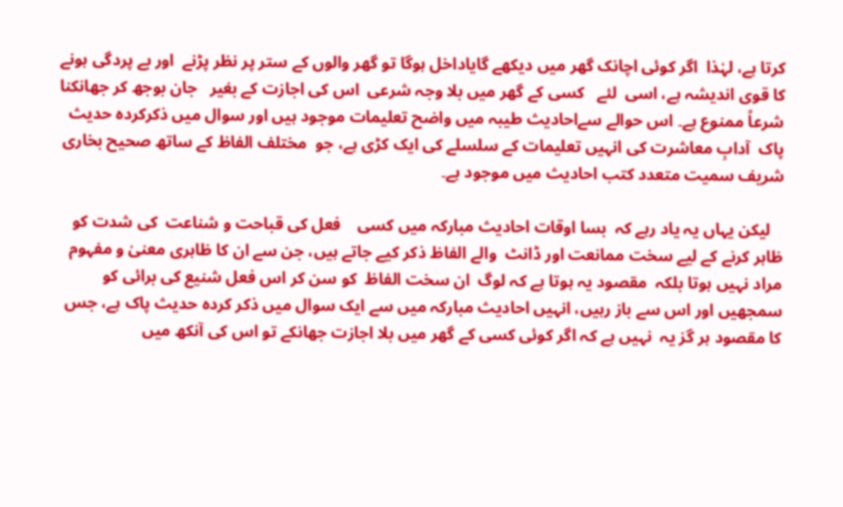کرتا ہے، لہٰذا  اگر کوئی اچانک گھر میں دیکھے گایاداخل ہوگا تو گھر والوں کے ستر پر نظر پڑنے  اور بے پردگی ہونے کا قوی اندیشہ ہے، اسی  لئے   کسی کے گھر میں بلا وجہ شرعی  اس کی اجازت کے بغیر   جان بوجھ کر جھانکنا  شرعاً ممنوع ہے۔ اس حوالے سےاحادیث طیبہ میں واضح تعلیمات موجود ہیں اور سوال میں ذکرکردہ حدیث پاک  آدابِ معاشرت کی انہیں تعلیمات کے سلسلے کی ایک کڑی ہے، جو  مختلف الفاظ کے ساتھ صحیح بخاری شریف سمیت متعدد کتب احادیث میں موجود ہے۔

   لیکن یہاں یہ یاد رہے کہ  بسا اوقات احادیث مبارکہ میں کسی    فعل کی قباحت و شناعت  کی شدت کو ظاہر کرنے کے لیے سخت ممانعت اور ڈانٹ  والے الفاظ ذکر کیے جاتے ہیں، جن سے ان کا ظاہری معنیٰ و مفہوم مراد نہیں ہوتا بلکہ  مقصود یہ ہوتا ہے کہ لوگ  ان سخت الفاظ  کو سن کر اس فعل شنیع کی برائی کو سمجھیں اور اس سے باز رہیں، انہیں احادیث مبارکہ میں سے ایک سوال میں ذکر کردہ حدیث پاک ہے، جس کا مقصود ہر گز یہ  نہیں ہے کہ اگر کوئی کسی کے گھر میں بلا اجازت جھانکے تو اس کی آنکھ میں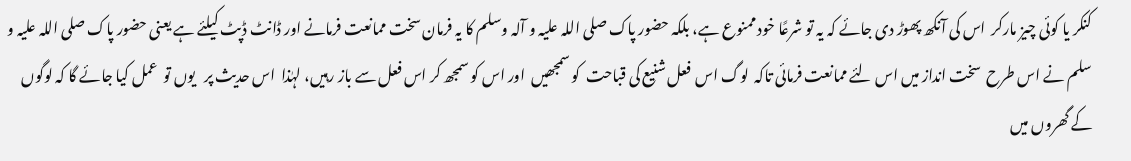کنکر یا کوئی چیز مارکر  اس کی آنکھ پھوڑ دی جائے کہ یہ تو شرعًا خود ممنوع ہے، بلکہ حضور پاک صلی اللہ علیہ و آلہ وسلم کا یہ فرمان سخت ممانعت فرمانے اور ڈانٹ ڈپٹ کیلئے ہے یعنی حضور پاک صلی اللہ علیہ و سلم نے اس طرح  سخت انداز میں اس لئے ممانعت فرمائی تاکہ  لوگ اس  فعل شنیع کی قباحت  کو سمجھیں  اور اس کو سمجھ کر اس فعل سے باز رہیں، لہٰذا  اس حدیث پر   یوں تو  عمل کیا جائے گا کہ لوگوں کے گھروں میں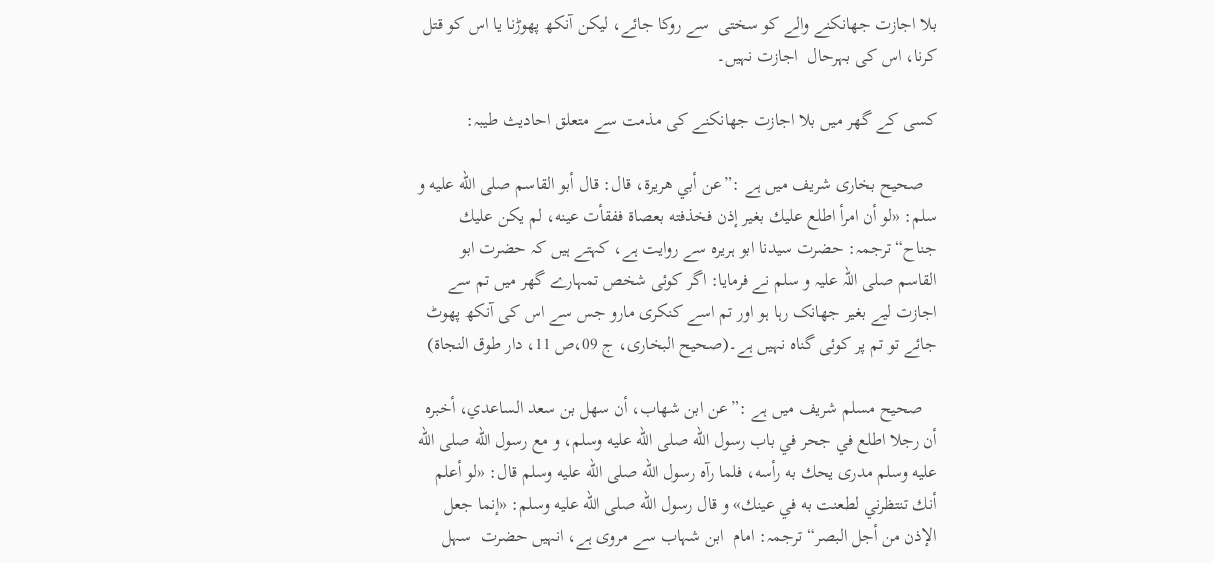بلا اجازت جھانکنے والے کو سختی  سے روکا جائے، لیکن آنکھ پھوڑنا یا اس کو قتل کرنا، اس کی بہرحال  اجازت نہیں۔

کسی کے گھر میں بلا اجازت جھانکنے کی مذمت سے متعلق احادیث طیبہ:

   صحیح بخاری شریف میں ہے :”عن أبي هريرة، قال: قال أبو القاسم صلى الله عليه و سلم: «لو أن امرأ اطلع عليك بغير إذن فخذفته بعصاة ففقأت عينه، لم يكن عليك جناح“ ترجمہ: حضرت سیدنا ابو ہریرہ سے روایت ہے، کہتے ہیں کہ حضرت ابو القاسم صلی اللہ علیہ و سلم نے فرمایا: اگر کوئی شخص تمہارے گھر میں تم سے اجازت لیے بغیر جھانک رہا ہو اور تم اسے کنکری مارو جس سے اس کی آنکھ پھوٹ جائے تو تم پر کوئی گناہ نہیں ہے۔(صحیح البخاری، ج 09،ص 11، دار طوق النجاۃ)

   صحيح مسلم شریف میں ہے :”عن ابن شهاب، أن سهل بن سعد الساعدي، أخبره أن رجلا اطلع في جحر في باب رسول الله صلى الله عليه وسلم، و مع رسول الله صلى الله عليه وسلم مدرى يحك به رأسه، فلما رآه رسول الله صلى الله عليه وسلم قال: «لو أعلم أنك تنتظرني لطعنت به في عينك» و قال رسول الله صلى الله عليه وسلم: «إنما جعل الإذن من أجل البصر“ ترجمہ: امام  ابن شہاب سے مروی ہے، انہیں حضرت  سہل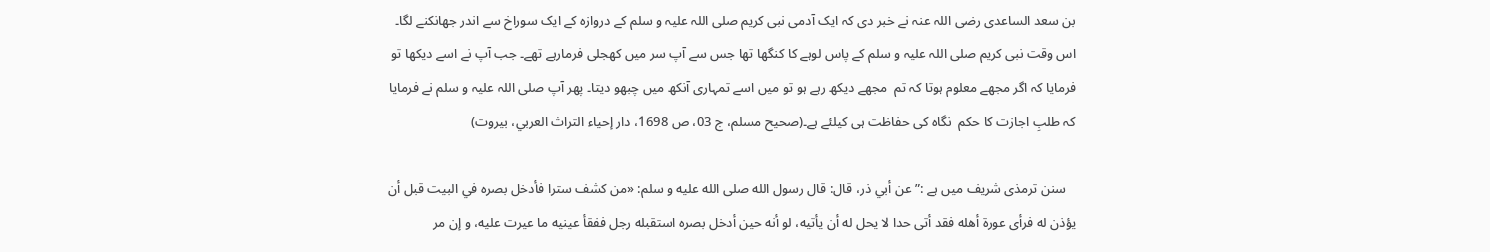بن سعد الساعدی رضی اللہ عنہ نے خبر دی کہ ایک آدمی نبی کریم صلی اللہ علیہ و سلم کے دروازہ کے ایک سوراخ سے اندر جھانکنے لگا۔ اس وقت نبی کریم صلی اللہ علیہ و سلم کے پاس لوہے کا کنگھا تھا جس سے آپ سر میں کھجلی فرمارہے تھے۔ جب آپ نے اسے دیکھا تو فرمایا کہ اگر مجھے معلوم ہوتا کہ تم  مجھے دیکھ رہے ہو تو میں اسے تمہاری آنکھ میں چبھو دیتا۔ پھر آپ صلی اللہ علیہ و سلم نے فرمایا کہ طلبِ اجازت کا حکم  نگاہ کی حفاظت ہی کیلئے ہے۔(صحیح مسلم، ج 03، ص 1698، دار إحياء التراث العربي، بيروت)

   سنن ترمذی شريف میں ہے :”عن أبي ذر، قال: قال رسول الله صلى الله عليه و سلم: «من كشف سترا فأدخل بصره في البيت قبل أن يؤذن له فرأى عورة أهله فقد أتى حدا لا يحل له أن يأتيه، لو أنه حين أدخل بصره استقبله رجل ففقأ عينيه ما عيرت عليه، و إن مر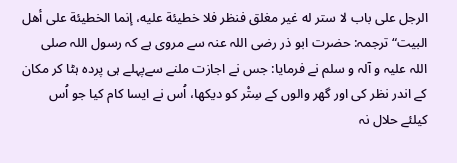الرجل على باب لا ستر له غير مغلق فنظر فلا خطيئة عليه، إنما الخطيئة على أهل البيت“ ترجمہ: حضرت ابو ذر رضی اللہ عنہ سے مروی ہے کہ رسول اللہ صلی اللہ علیہ و آلہ و سلم نے فرمایا: جس نے اجازت ملنے سےپہلے ہی پردہ ہٹا کر مکان کے اندر نظر کی اور گھر والوں کے سِتْر کو دیکھا، اُس نے ایسا کام کیا جو اُس کیلئے حلال نہ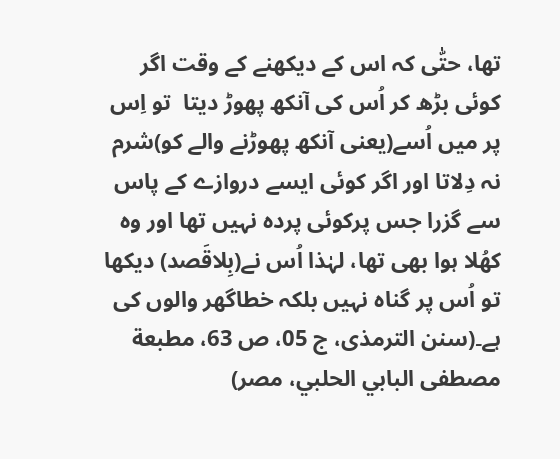تھا، حتّٰی کہ اس کے دیکھنے کے وقت اگر کوئی بڑھ کر اُس کی آنکھ پھوڑ دیتا  تو اِس پر میں اُسے(یعنی آنکھ پھوڑنے والے کو)شرم نہ دِلاتا اور اگر کوئی ایسے دروازے کے پاس سے گزرا جس پرکوئی پردہ نہیں تھا اور وہ کھُلا ہوا بھی تھا، لہٰذا اُس نے(بِلاقَصد) دیکھا تو اُس پر گناہ نہیں بلکہ خطاگھر والوں کی ہے۔(سنن الترمذی، ج 05، ص 63، مطبعة مصطفى البابي الحلبي، مصر)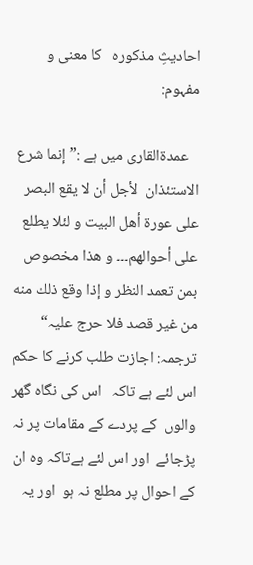احاديثِ مذکورہ   کا معنی و مفہوم:

   عمدۃالقاری میں ہے :”إنما شرع الاستئذان  لأجل أن لا يقع البصر على عورة أهل البيت و لئلا يطلع على أحوالهم۔۔۔ و هذا مخصوص بمن تعمد النظر و إذا وقع ذلك منه من غير قصد فلا حرج عليہ“ ترجمہ: اجازت طلب کرنے کا حکم اس لئے ہے تاکہ   اس کی نگاہ گھر والوں  کے پردے کے مقامات پر نہ پڑجائے  اور اس لئے ہےتاکہ وہ ان کے احوال پر مطلع نہ ہو  اور یہ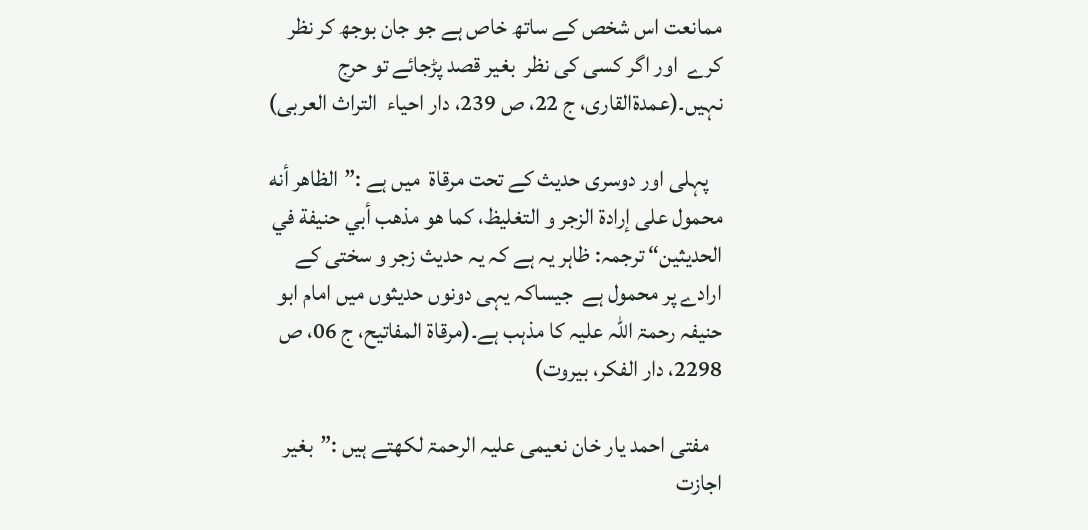ممانعت اس شخص کے ساتھ خاص ہے جو جان بوجھ کر نظر کرے  اور اگر کسی کی نظر  بغیر قصد پڑجائے تو حرج نہیں۔(عمدۃالقاری، ج 22، ص 239، دار احیاء  التراث العربی)

   پہلی اور دوسری حدیث کے تحت مرقاۃ  میں ہے :”الظاهر أنه محمول على إرادة الزجر و التغليظ، كما هو مذهب أبي حنيفة في الحديثين“ ترجمہ: ظاہر یہ ہے کہ یہ حدیث زجر و سختی کے ارادے پر محمول ہے  جیساکہ یہی دونوں حدیثوں میں امام ابو حنیفہ رحمۃ اللہ علیہ کا مذہب ہے۔(مرقاۃ المفاتیح، ج 06، ص 2298، دار الفکر، بیروت)

   مفتی احمد یار خان نعیمی علیہ الرحمۃ لکھتے ہیں :”بغیر اجازت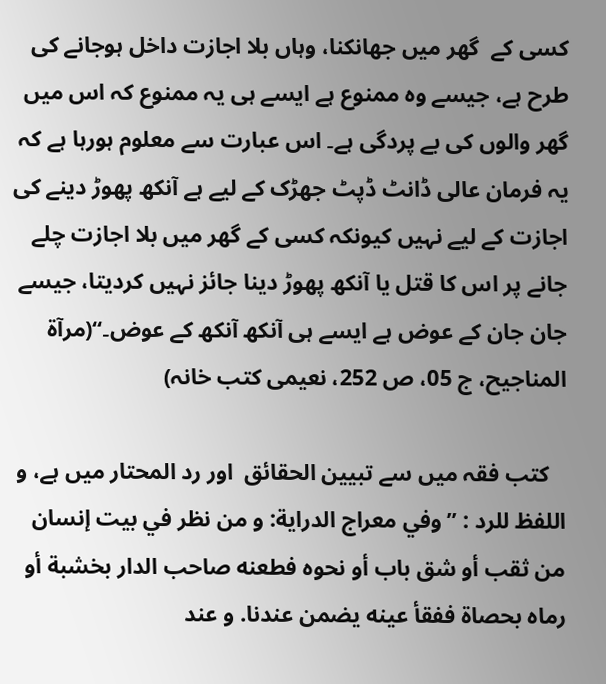کسی کے  گھر میں جھانکنا، وہاں بلا اجازت داخل ہوجانے کی طرح ہے، جیسے وہ ممنوع ہے ایسے ہی یہ ممنوع کہ اس میں گھر والوں کی بے پردگی ہے۔ اس عبارت سے معلوم ہورہا ہے کہ یہ فرمان عالی ڈانٹ ڈپٹ جھڑک کے لیے ہے آنکھ پھوڑ دینے کی اجازت کے لیے نہیں کیونکہ کسی کے گھر میں بلا اجازت چلے جانے پر اس کا قتل یا آنکھ پھوڑ دینا جائز نہیں کردیتا، جیسے جان جان کے عوض ہے ایسے ہی آنکھ آنکھ کے عوض۔“(مرآۃ المناجیح، ج 05، ص 252، نعیمی کتب خانہ)

   کتب فقہ میں سے تبیین الحقائق  اور رد المحتار میں ہے، و اللفظ للرد : ”وفي معراج الدراية: و من نظر في بيت إنسان من ثقب أو شق باب أو نحوه فطعنه صاحب الدار بخشبة أو رماه بحصاة ففقأ عينه يضمن عندنا. و عند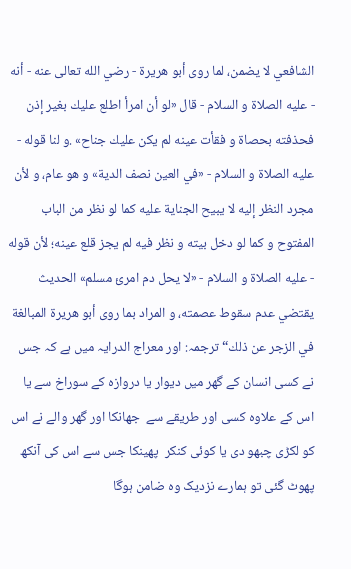الشافعي لا يضمن، لما روى أبو هريرة - رضي الله تعالى عنه - أنه - عليه الصلاة و السلام - قال «لو أن امرأ اطلع عليك بغير إذن فحذفته بحصاة و فقأت عينه لم يكن عليك جناح» .و لنا قوله - عليه الصلاة و السلام - «في العين نصف الدية» و هو عام، و لأن مجرد النظر إليه لا يبيح الجناية عليه كما لو نظر من الباب المفتوح و كما لو دخل بيته و نظر فيه لم يجز قلع عينه؛ لأن قوله - عليه الصلاة و السلام - «لا يحل دم امرئ مسلم» الحديث يقتضي عدم سقوط عصمته، و المراد بما روى أبو هريرة المبالغة في الزجر عن ذلك“ ترجمہ: اور معراج الدرایہ میں ہے کہ جس  نے کسی انسان کے گھر میں دیوار یا دروازہ کے سوراخ سے یا اس کے علاوہ کسی اور طریقے سے  جھانکا اور گھر والے نے اس کو لکڑی چبھو دی یا کوئی کنکر  پھینکا جس سے اس کی آنکھ پھوٹ گئی تو ہمارے نزدیک وہ ضامن ہوگا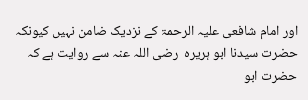اور امام شافعی علیہ الرحمۃ کے نزدیک ضامن نہیں کیونکہ حضرت سیدنا ابو ہریرہ  رضی اللہ عنہ سے روایت ہے کہ حضرت ابو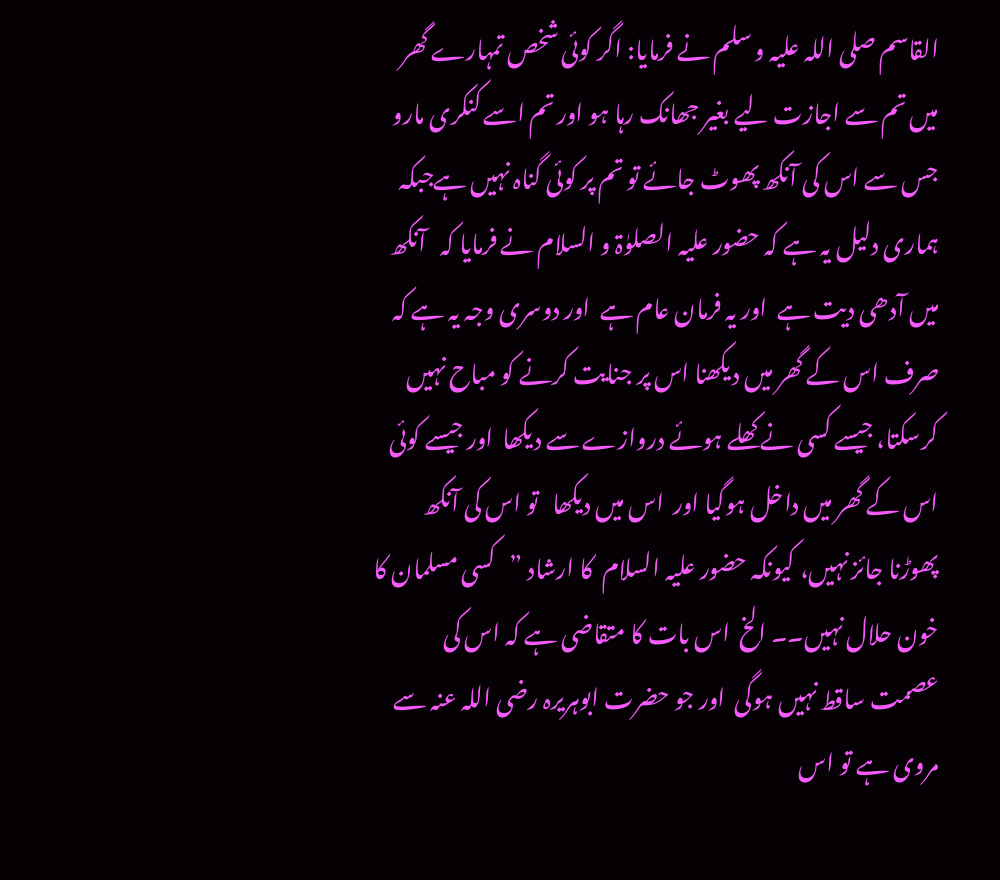القاسم صلی اللہ علیہ و سلم نے فرمایا: اگر کوئی شخص تمہارے گھر میں تم سے اجازت لیے بغیر جھانک رہا ہو اور تم اسے کنکری مارو جس سے اس کی آنکھ پھوٹ جائے تو تم پر کوئی گناہ نہیں ہےجبکہ ہماری دلیل یہ ہے کہ حضور علیہ الصلوٰۃ و السلام نے فرمایا کہ   آنکھ میں آدھی دیت ہے  اور یہ فرمان عام ہے  اور دوسری وجہ یہ ہے کہ صرف اس کے گھر میں دیکھنا اس پر جنایت کرنے کو مباح نہیں کرسکتا، جیسے کسی نے کھلے ہوئے دروازے سے دیکھا  اور جیسے کوئی اس کے گھر میں داخل ہوگیا اور  اس میں دیکھا   تو اس کی آنکھ پھوڑنا جائز نہیں، کیونکہ حضور علیہ السلام  کا ارشاد ”کسی مسلمان کا خون حلال نہیں۔۔ الخ  اس بات کا متقاضی ہے کہ اس کی عصمت ساقط نہیں ہوگی  اور جو حضرت ابوہریرہ رضی اللہ عنہ سے مروی ہے تو اس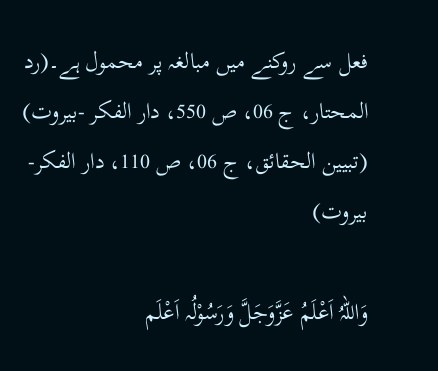فعل سے روکنے میں مبالغہ پر محمول ہے۔(رد المحتار، ج 06، ص 550، دار الفکر -بيروت) (تبیین الحقائق، ج 06، ص 110، دار الفكر- بيروت)

وَاللہُ اَعْلَمُ عَزَّوَجَلَّ وَرَسُوْلُہ اَعْلَم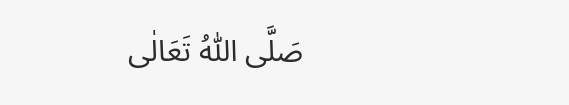صَلَّی اللّٰہُ تَعَالٰی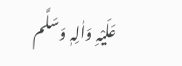عَلَیْہِ وَاٰلِہٖ وَسَلَّم